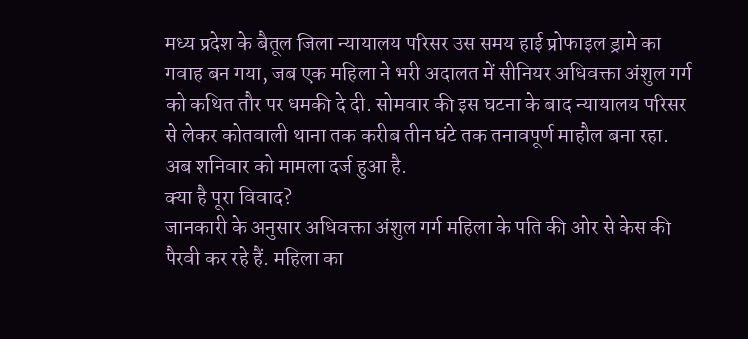मध्य प्रदेश के बैतूल जिला न्यायालय परिसर उस समय हाई प्रोफाइल ड्रामे का गवाह बन गया, जब एक महिला ने भरी अदालत में सीनियर अधिवक्ता अंशुल गर्ग को कथित तौर पर धमकी दे दी. सोमवार की इस घटना के बाद न्यायालय परिसर से लेकर कोतवाली थाना तक करीब तीन घंटे तक तनावपूर्ण माहौल बना रहा. अब शनिवार को मामला दर्ज हुआ है.
क्या है पूरा विवाद?
जानकारी के अनुसार अधिवक्ता अंशुल गर्ग महिला के पति की ओर से केस की पैरवी कर रहे हैं. महिला का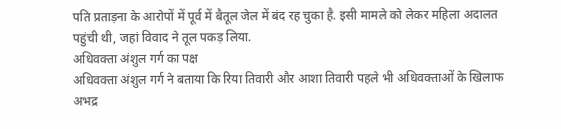पति प्रताड़ना के आरोपों में पूर्व में बैतूल जेल में बंद रह चुका है. इसी मामले को लेकर महिला अदालत पहुंची थी, जहां विवाद ने तूल पकड़ लिया.
अधिवक्ता अंशुल गर्ग का पक्ष
अधिवक्ता अंशुल गर्ग ने बताया कि रिया तिवारी और आशा तिवारी पहले भी अधिवक्ताओं के खिलाफ अभद्र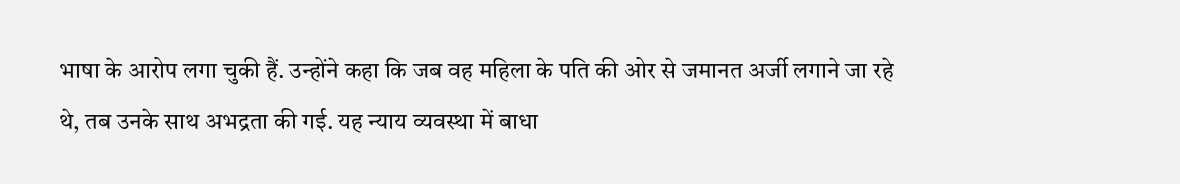भाषा के आरोप लगा चुकी हैं. उन्होंने कहा कि जब वह महिला के पति की ओर से जमानत अर्जी लगाने जा रहे थे, तब उनके साथ अभद्रता की गई. यह न्याय व्यवस्था में बाधा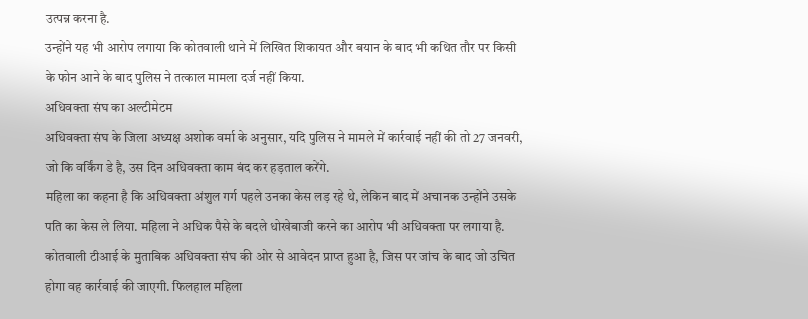उत्पन्न करना है.
उन्होंने यह भी आरोप लगाया कि कोतवाली थाने में लिखित शिकायत और बयान के बाद भी कथित तौर पर किसी के फोन आने के बाद पुलिस ने तत्काल मामला दर्ज नहीं किया.
अधिवक्ता संघ का अल्टीमेटम
अधिवक्ता संघ के जिला अध्यक्ष अशोक वर्मा के अनुसार, यदि पुलिस ने मामले में कार्रवाई नहीं की तो 27 जनवरी, जो कि वर्किंग डे है, उस दिन अधिवक्ता काम बंद कर हड़ताल करेंगे.
महिला का कहना है कि अधिवक्ता अंशुल गर्ग पहले उनका केस लड़ रहे थे, लेकिन बाद में अचानक उन्होंने उसके पति का केस ले लिया. महिला ने अधिक पैसे के बदले धोखेबाजी करने का आरोप भी अधिवक्ता पर लगाया है.
कोतवाली टीआई के मुताबिक अधिवक्ता संघ की ओर से आवेदन प्राप्त हुआ है, जिस पर जांच के बाद जो उचित होगा वह कार्रवाई की जाएगी. फिलहाल महिला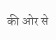की ओर से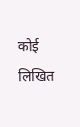कोई लिखित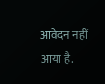आवेदन नहीं आया है.